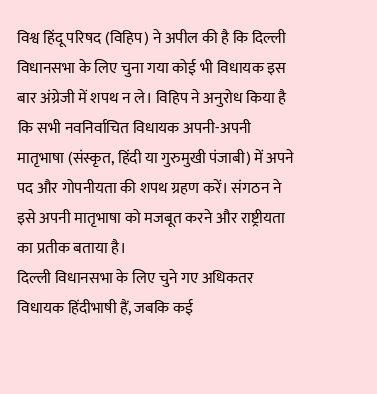विश्व हिंदू परिषद (विहिप) ने अपील की है कि दिल्ली विधानसभा के लिए चुना गया कोई भी विधायक इस बार अंग्रेजी में शपथ न ले। विहिप ने अनुरोध किया है कि सभी नवनिर्वाचित विधायक अपनी-अपनी मातृभाषा (संस्कृत, हिंदी या गुरुमुखी पंजाबी) में अपने पद और गोपनीयता की शपथ ग्रहण करें। संगठन ने इसे अपनी मातृभाषा को मजबूत करने और राष्ट्रीयता का प्रतीक बताया है।
दिल्ली विधानसभा के लिए चुने गए अधिकतर विधायक हिंदीभाषी हैं, जबकि कई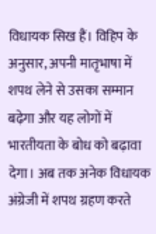विधायक सिख हैं। विहिप के अनुसार, अपनी मातृभाषा में शपथ लेने से उसका सम्मान बढ़ेगा और यह लोगों में भारतीयता के बोध को बढ़ावा देगा। अब तक अनेक विधायक अंग्रेजी में शपथ ग्रहण करते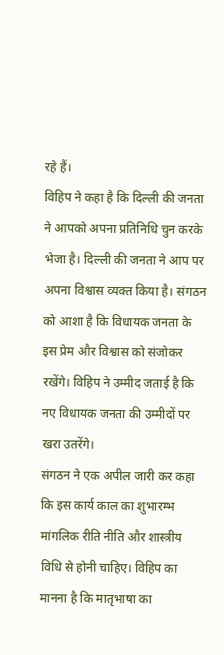रहे हैं।
विहिप ने कहा है कि दिल्ली की जनता ने आपको अपना प्रतिनिधि चुन करके भेजा है। दिल्ली की जनता ने आप पर अपना विश्वास व्यक्त किया है। संगठन को आशा है कि विधायक जनता के इस प्रेम और विश्वास को संजोकर रखेंगे। विहिप ने उम्मीद जताई है कि नए विधायक जनता की उम्मीदों पर खरा उतरेंगे।
संगठन ने एक अपील जारी कर कहा कि इस कार्य काल का शुभारम्भ मांगलिक रीति नीति और शास्त्रीय विधि से होनी चाहिए। विहिप का मानना है कि मातृभाषा का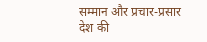सम्मान और प्रचार-प्रसार देश की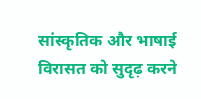सांस्कृतिक और भाषाई विरासत को सुदृढ़ करने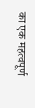का एक महत्वपूर्ण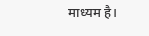माध्यम है।